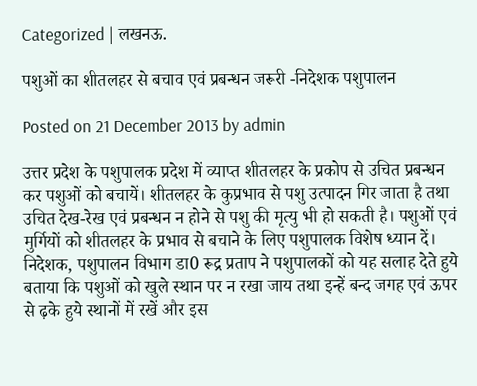Categorized | लखनऊ.

पशुओं का शीतलहर से बचाव एवं प्रबन्धन जरूरी -निदेशक पशुपालन

Posted on 21 December 2013 by admin

उत्तर प्रदेश के पशुपालक प्रदेश में व्याप्त शीतलहर के प्रकोप से उचित प्रबन्धन कर पशुओं को बचायें। शीतलहर के कुप्रभाव से पशु उत्पादन गिर जाता है तथा उचित देख-रेख एवं प्रबन्धन न होने से पशु की मृत्यु भी हो सकती है। पशुओं एवं मुर्गियों को शीतलहर के प्रभाव से बचाने के लिए पशुपालक विशेष ध्यान दें।
निदेशक, पशुपालन विभाग डा0 रूद्र प्रताप ने पशुपालकों को यह सलाह देते हुये बताया कि पशुओं को खुले स्थान पर न रखा जाय तथा इन्हें बन्द जगह एवं ऊपर से ढ़के हुये स्थानों में रखें और इस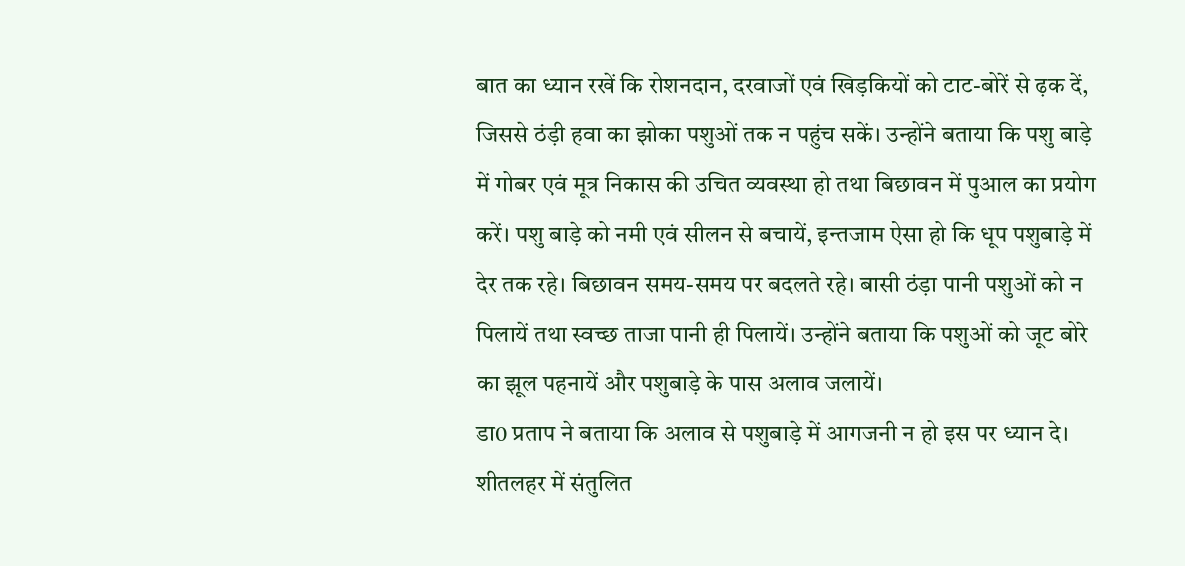बात का ध्यान रखें कि रोशनदान, दरवाजों एवं खिड़कियों को टाट-बोरें से ढ़क दें, जिससे ठंड़ी हवा का झोका पशुओं तक न पहुंच सकें। उन्होंने बताया कि पशु बाड़े में गोबर एवं मूत्र निकास की उचित व्यवस्था हो तथा बिछावन में पुआल का प्रयोग करें। पशु बाड़े को नमी एवं सीलन से बचायें, इन्तजाम ऐसा हो कि धूप पशुबाड़े में देर तक रहे। बिछावन समय-समय पर बदलते रहे। बासी ठंड़ा पानी पशुओं को न पिलायें तथा स्वच्छ ताजा पानी ही पिलायें। उन्होंने बताया कि पशुओं को जूट बोरे का झूल पहनायें और पशुबाड़े के पास अलाव जलायें।
डा0 प्रताप ने बताया कि अलाव से पशुबाड़े में आगजनी न हो इस पर ध्यान दे। शीतलहर में संतुलित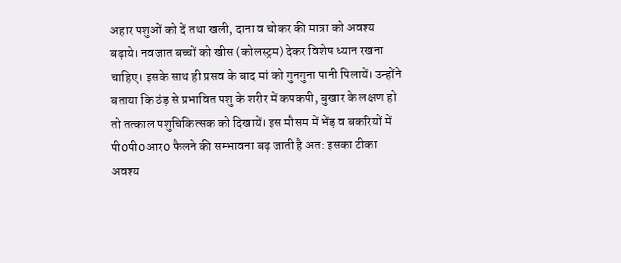अहार पशुओं को दें तथा खली, दाना व चोकर की मात्रा को अवश्य बढ़ाये। नवजात बच्चों को खीस (कोलस्ट्रम) देकर विशेष ध्यान रखना चाहिए। इसके साथ ही प्रसव के बाद मां को गुनगुना पानी पिलायें। उन्होंने बताया कि ठंड़ से प्रभावित पशु के शरीर में कपकपी, बुखार के लक्षण हो तो तत्काल पशुचिकित्सक को दिखायें। इस मौसम में भेंड़ व बकरियों में पी0पी0आर0 फैलने की सम्भावना बढ़ जाती है अत: इसका टीका अवश्य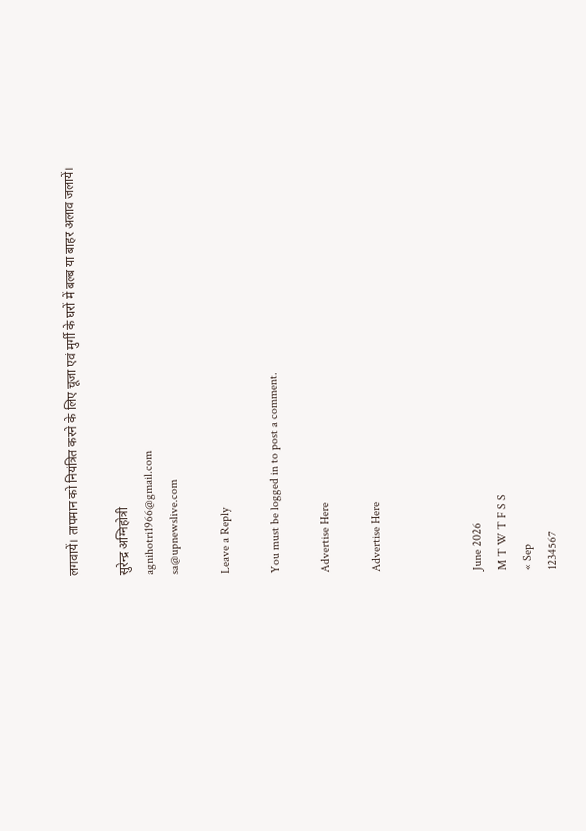लगवायें। तापमान को नियंत्रित करने के लिए चूजा एवं मुर्गी के घरों में बल्ब या बाहर अलाव जलायें।

सुरेन्द्र अग्निहोत्री
agnihotri1966@gmail.com
sa@upnewslive.com

Leave a Reply

You must be logged in to post a comment.

Advertise Here

Advertise Here



June 2026
M T W T F S S
« Sep
1234567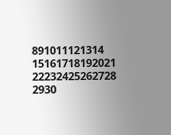891011121314
15161718192021
22232425262728
2930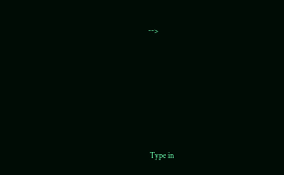-->









 Type in